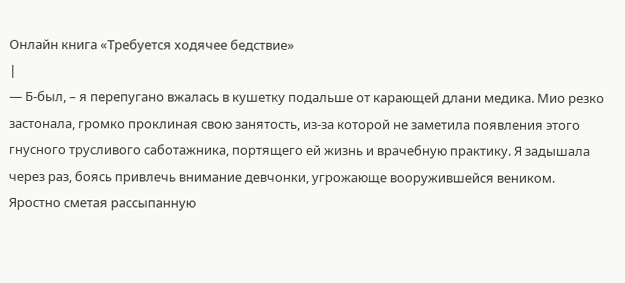Онлайн книга «Требуется ходячее бедствие»
|
— Б-был, – я перепугано вжалась в кушетку подальше от карающей длани медика. Мио резко застонала, громко проклиная свою занятость, из-за которой не заметила появления этого гнусного трусливого саботажника, портящего ей жизнь и врачебную практику. Я задышала через раз, боясь привлечь внимание девчонки, угрожающе вооружившейся веником. Яростно сметая рассыпанную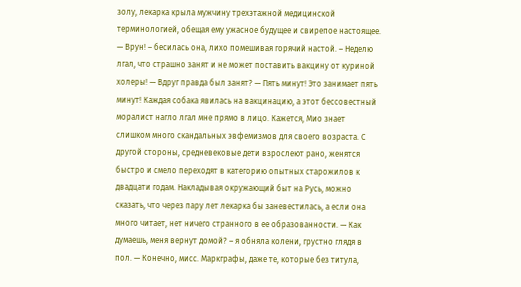золу, лекарка крыла мужчину трехэтажной медицинской терминологией, обещая ему ужасное будущее и свирепое настоящее. — Врун! – бесилась она, лихо помешивая горячий настой. – Неделю лгал, что страшно занят и не может поставить вакцину от куриной холеры! — Вдруг правда был занят? — Пять минут! Это занимает пять минут! Каждая собака явилась на вакцинацию, а этот бессовестный моралист нагло лгал мне прямо в лицо. Кажется, Мио знает слишком много скандальных эвфемизмов для своего возраста. С другой стороны, средневековые дети взрослеют рано, женятся быстро и смело переходят в категорию опытных старожилов к двадцати годам. Накладывая окружающий быт на Русь, можно сказать, что через пару лет лекарка бы заневестилась, а если она много читает, нет ничего странного в ее образованности. — Как думаешь, меня вернут домой? – я обняла колени, грустно глядя в пол. — Конечно, мисс. Маркграфы, даже те, которые без титула,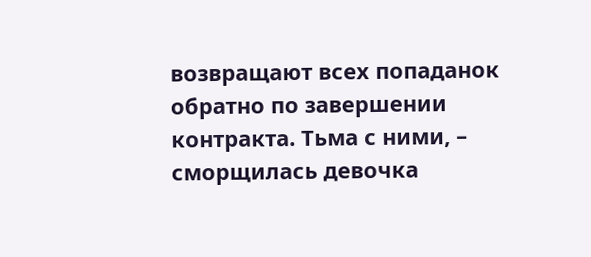возвращают всех попаданок обратно по завершении контракта. Тьма с ними, – сморщилась девочка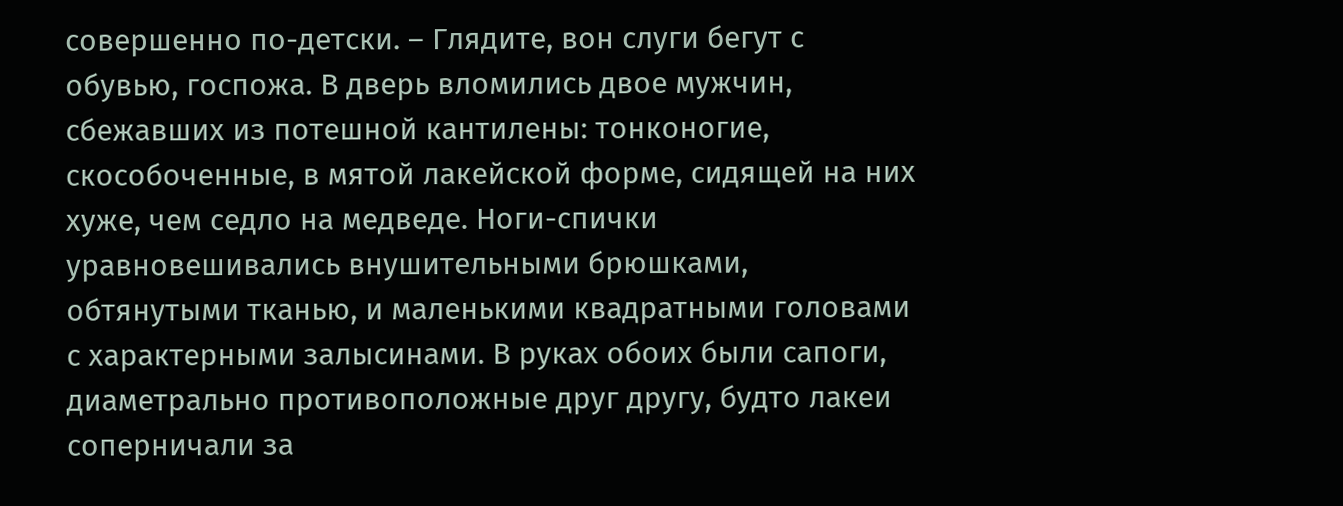совершенно по-детски. – Глядите, вон слуги бегут с обувью, госпожа. В дверь вломились двое мужчин, сбежавших из потешной кантилены: тонконогие, скособоченные, в мятой лакейской форме, сидящей на них хуже, чем седло на медведе. Ноги-спички уравновешивались внушительными брюшками, обтянутыми тканью, и маленькими квадратными головами с характерными залысинами. В руках обоих были сапоги, диаметрально противоположные друг другу, будто лакеи соперничали за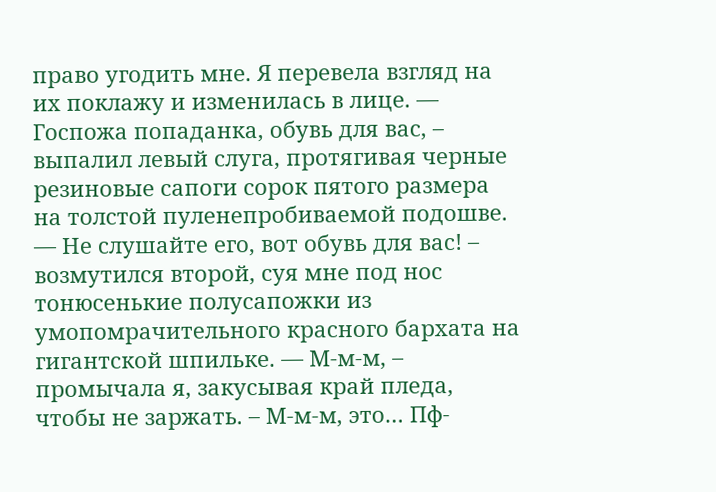право угодить мне. Я перевела взгляд на их поклажу и изменилась в лице. — Госпожа попаданка, обувь для вас, – выпалил левый слуга, протягивая черные резиновые сапоги сорок пятого размера на толстой пуленепробиваемой подошве. — Не слушайте его, вот обувь для вас! – возмутился второй, суя мне под нос тонюсенькие полусапожки из умопомрачительного красного бархата на гигантской шпильке. — М-м-м, – промычала я, закусывая край пледа, чтобы не заржать. – М-м-м, это… Пф-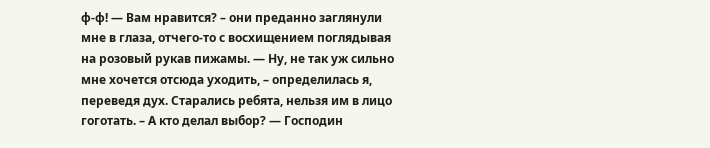ф-ф! — Вам нравится? – они преданно заглянули мне в глаза, отчего-то с восхищением поглядывая на розовый рукав пижамы. — Ну, не так уж сильно мне хочется отсюда уходить, – определилась я, переведя дух. Старались ребята, нельзя им в лицо гоготать. – А кто делал выбор? — Господин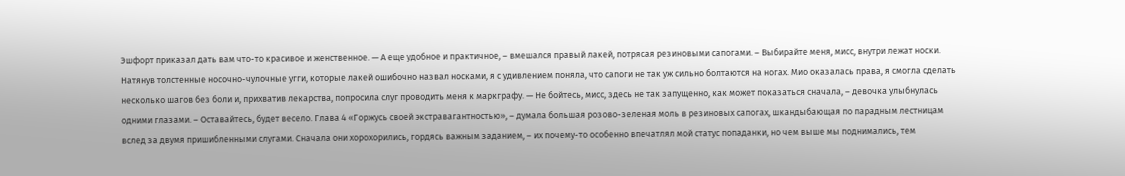Эшфорт приказал дать вам что-то красивое и женственное. — А еще удобное и практичное, – вмешался правый лакей, потрясая резиновыми сапогами. – Выбирайте меня, мисс, внутри лежат носки. Натянув толстенные носочно-чулочные угги, которые лакей ошибочно назвал носками, я с удивлением поняла, что сапоги не так уж сильно болтаются на ногах. Мио оказалась права, я смогла сделать несколько шагов без боли и, прихватив лекарства, попросила слуг проводить меня к маркграфу. — Не бойтесь, мисс, здесь не так запущенно, как может показаться сначала, – девочка улыбнулась одними глазами. – Оставайтесь, будет весело. Глава 4 «Горжусь своей экстравагантностью», – думала большая розово-зеленая моль в резиновых сапогах, шкандыбающая по парадным лестницам вслед за двумя пришибленными слугами. Сначала они хорохорились, гордясь важным заданием, – их почему-то особенно впечатлял мой статус попаданки, но чем выше мы поднимались, тем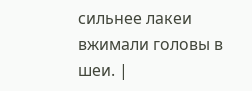сильнее лакеи вжимали головы в шеи. |